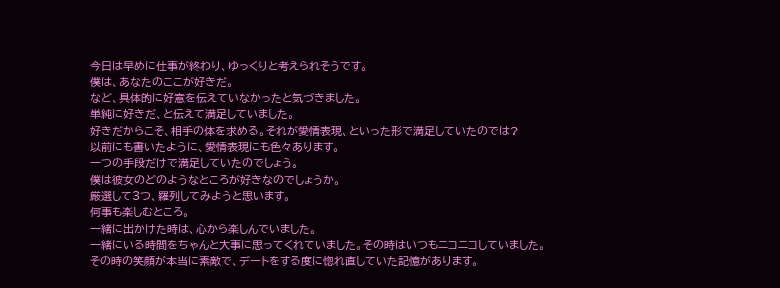今日は早めに仕事が終わり、ゆっくりと考えられそうです。
僕は、あなたのここが好きだ。
など、具体的に好意を伝えていなかったと気づきました。
単純に好きだ、と伝えて満足していました。
好きだからこそ、相手の体を求める。それが愛情表現、といった形で満足していたのでは?
以前にも書いたように、愛情表現にも色々あります。
一つの手段だけで満足していたのでしょう。
僕は彼女のどのようなところが好きなのでしょうか。
厳選して3つ、羅列してみようと思います。
何事も楽しむところ。
一緒に出かけた時は、心から楽しんでいました。
一緒にいる時間をちゃんと大事に思ってくれていました。その時はいつもニコニコしていました。
その時の笑顔が本当に素敵で、デートをする度に惚れ直していた記憶があります。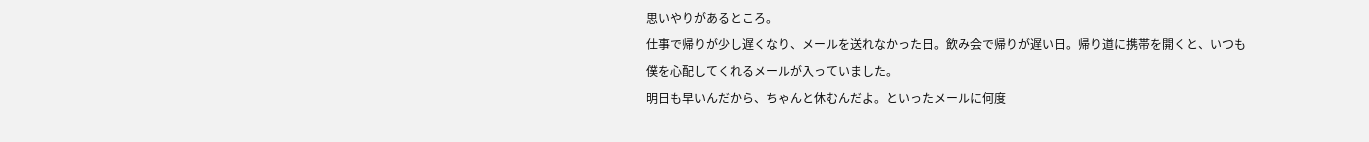思いやりがあるところ。
仕事で帰りが少し遅くなり、メールを送れなかった日。飲み会で帰りが遅い日。帰り道に携帯を開くと、いつも僕を心配してくれるメールが入っていました。
明日も早いんだから、ちゃんと休むんだよ。といったメールに何度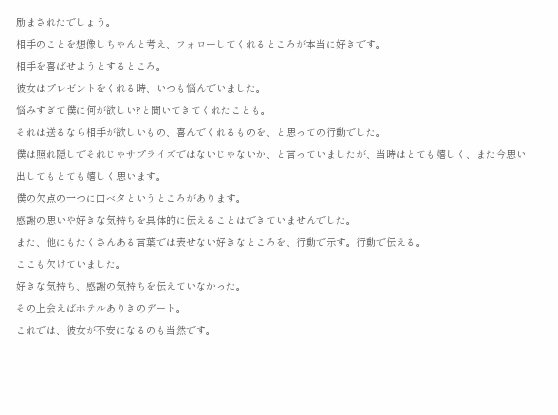励まされたでしょう。
相手のことを想像しちゃんと考え、フォローしてくれるところが本当に好きです。
相手を喜ばせようとするところ。
彼女はプレゼントをくれる時、いつも悩んでいました。
悩みすぎて僕に何が欲しい?と聞いてきてくれたことも。
それは送るなら相手が欲しいもの、喜んでくれるものを、と思っての行動でした。
僕は照れ隠しでそれじゃサプライズではないじゃないか、と言っていましたが、当時はとても嬉しく、また今思い出してもとても嬉しく思います。
僕の欠点の一つに口ベタというところがあります。
感謝の思いや好きな気持ちを具体的に伝えることはできていませんでした。
また、他にもたくさんある言葉では表せない好きなところを、行動で示す。行動で伝える。
ここも欠けていました。
好きな気持ち、感謝の気持ちを伝えていなかった。
その上会えばホテルありきのデート。
これでは、彼女が不安になるのも当然です。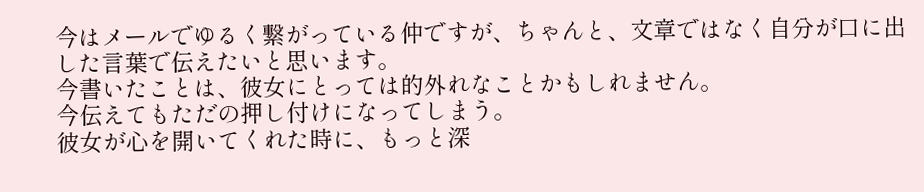今はメールでゆるく繋がっている仲ですが、ちゃんと、文章ではなく自分が口に出した言葉で伝えたいと思います。
今書いたことは、彼女にとっては的外れなことかもしれません。
今伝えてもただの押し付けになってしまう。
彼女が心を開いてくれた時に、もっと深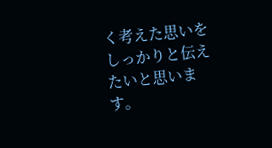く考えた思いをしっかりと伝えたいと思います。